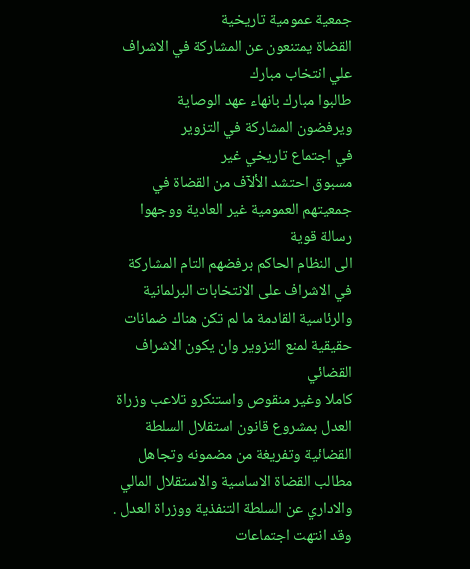جمعية عمومية تاريخية
القضاة يمتنعون عن المشاركة في الاشراف علي انتخاب مبارك
طالبوا مبارك بانهاء عهد الوصاية
ويرفضون المشاركة في التزوير
في اجتماع تاريخي غير
مسبوق احتشد الألآف من القضاة في جمعيتهم العمومية غير العادية ووجهوا رسالة قوية
الى النظام الحاكم برفضهم التام المشاركة في الاشراف على الانتخابات البرلمانية
والرئاسية القادمة ما لم تكن هناك ضمانات حقيقية لمنع التزوير وان يكون الاشراف القضائي
كاملا وغير منقوص واستنكرو تلاعب وزراة العدل بمشروع قانون استقلال السلطة
القضائية وتفريغة من مضمونه وتجاهل مطالب القضاة الاساسية والاستقلال المالي
والاداري عن السلطة التنفذية ووزراة العدل .
وقد انتهت اجتماعات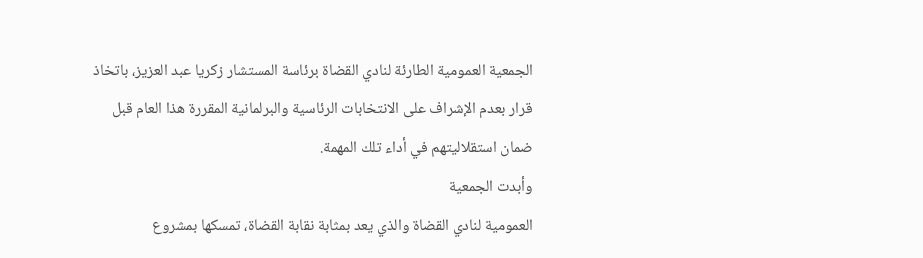الجمعية العمومية الطارئة لنادي القضاة برئاسة المستشار زكريا عبد العزيز، باتخاذ
قرار بعدم الإشراف على الانتخابات الرئاسية والبرلمانية المقررة هذا العام قبل
ضمان استقلاليتهم في أداء تلك المهمة.
وأبدت الجمعية
العمومية لنادي القضاة والذي يعد بمثابة نقابة القضاة، تمسكها بمشروع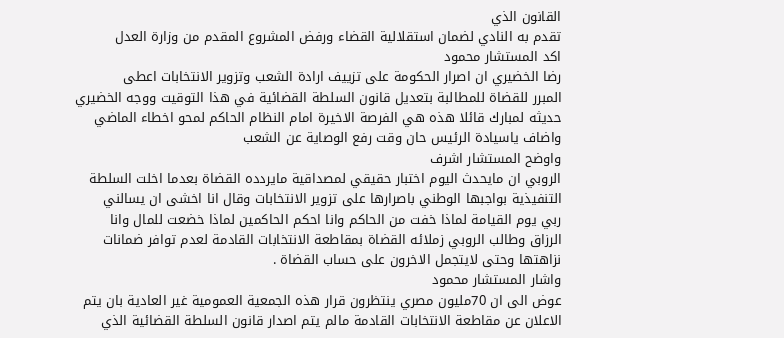القانون الذي
تقدم به النادي لضمان استقلالية القضاء ورفض المشروع المقدم من وزارة العدل
اكد المستشار محمود
رضا الخضيري ان اصرار الحكومة على تزييف ارادة الشعب وتزوير الانتخابات اعطى
المبرر للقضاة للمطالبة بتعديل قانون السلطة القضائية في هذا التوقيت ووجه الخضيري
حديثه لمبارك قائلا هذه هي الفرصة الاخيرة امام النظام الحاكم لمحو اخطاء الماضي
واضاف ياسيادة الرئيس حان وقت رفع الوصاية عن الشعب
واوضح المستشار اشرف
الروبي ان مايحدث اليوم اختبار حقيقي لمصداقية مايردده القضاة بعدما اخلت السلطة
التنفيذية بواجبها الوطني باصرارها على تزوير الانتخابات وقال انا اخشى ان يسالني
ربي يوم القيامة لماذا خفت من الحاكم وانا احكم الحاكمين لماذا خضعت للمال وانا
الرزاق وطالب الروبي زملائه القضاة بمقاطعة الانتخابات القادمة لعدم توافر ضمانات
نزاهتها وحتى لايتجمل الاخرون على حساب القضاة .
واشار المستشار محمود
عوض الى ان 70مليون مصري ينتظرون قرار هذه الجمعية العمومية غير العادية بان يتم
الاعلان عن مقاطعة الانتخابات القادمة مالم يتم اصدار قانون السلطة القضائية الذي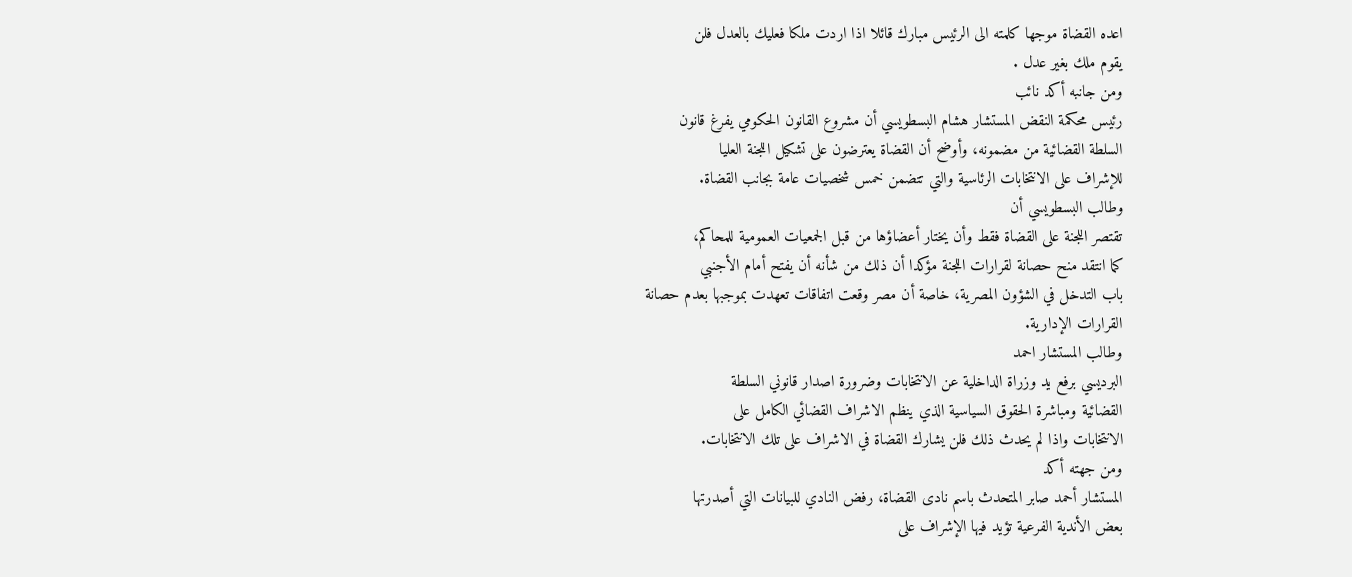اعده القضاة موجها كلمته الى الرئيس مبارك قائلا اذا اردت ملكا فعليك بالعدل فلن
يقوم ملك بغير عدل .
ومن جانبه أكد نائب
رئيس محكمة النقض المستشار هشام البسطويسي أن مشروع القانون الحكومي يفرغ قانون
السلطة القضائية من مضمونه، وأوضح أن القضاة يعترضون على تشكيل اللجنة العليا
للإشراف على الانتخابات الرئاسية والتي تتضمن خمس شخصيات عامة بجانب القضاة.
وطالب البسطويسي أن
تقتصر اللجنة على القضاة فقط وأن يختار أعضاؤها من قبل الجمعيات العمومية للمحاكم،
كما انتقد منح حصانة لقرارات اللجنة مؤكدا أن ذلك من شأنه أن يفتح أمام الأجنبي
باب التدخل في الشؤون المصرية، خاصة أن مصر وقعت اتفاقات تعهدت بموجبها بعدم حصانة
القرارات الإدارية.
وطالب المستشار احمد
البرديسي برفع يد وزراة الداخلية عن الانتخابات وضرورة اصدار قانوني السلطة
القضائية ومباشرة الحقوق السياسية الذي ينظم الاشراف القضائي الكامل على
الانتخابات واذا لم يحدث ذلك فلن يشارك القضاة في الاشراف على تلك الانتخابات.
ومن جهته أكد
المستشار أحمد صابر المتحدث باسم نادى القضاة، رفض النادي للبيانات التي أصدرتها
بعض الأندية الفرعية تؤيد فيها الإشراف على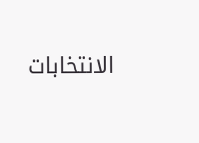الانتخابات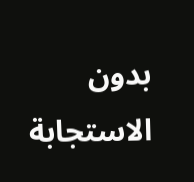بدون الاستجابة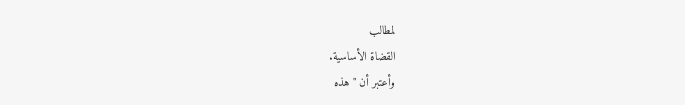لمطالب
القضاة الأساسية.
وأعتبر أن "هذه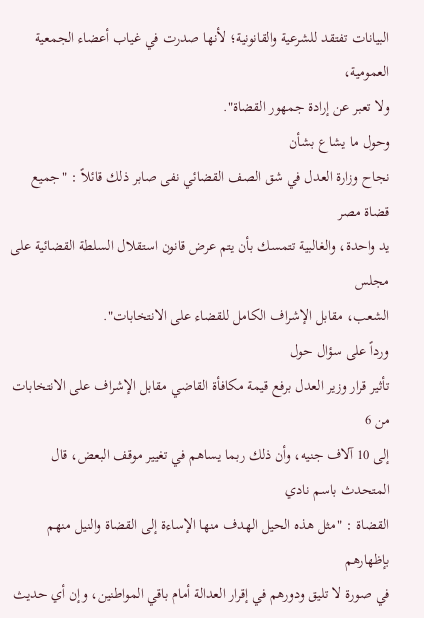البيانات تفتقد للشرعية والقانونية؛ لأنها صدرت في غياب أعضاء الجمعية العمومية،
ولا تعبر عن إرادة جمهور القضاة".
وحول ما يشاع بشأن
نجاح وزارة العدل في شق الصف القضائي نفى صابر ذلك قائلاً : "جميع قضاة مصر
يد واحدة، والغالبية تتمسك بأن يتم عرض قانون استقلال السلطة القضائية على مجلس
الشعب، مقابل الإشراف الكامل للقضاء على الانتخابات".
ورداً على سؤال حول
تأثير قرار وزير العدل برفع قيمة مكافأة القاضي مقابل الإشراف على الانتخابات من 6
إلى 10 آلاف جنيه، وأن ذلك ربما يساهم في تغيير موقف البعض، قال المتحدث باسم نادي
القضاة : "مثل هذه الحيل الهدف منها الإساءة إلى القضاة والنيل منهم بإظهارهم
في صورة لا تليق ودورهم في إقرار العدالة أمام باقي المواطنين، وإن أي حديث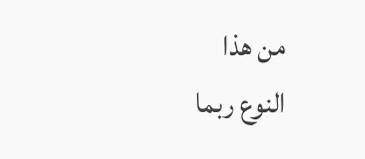من هذا
النوع ربما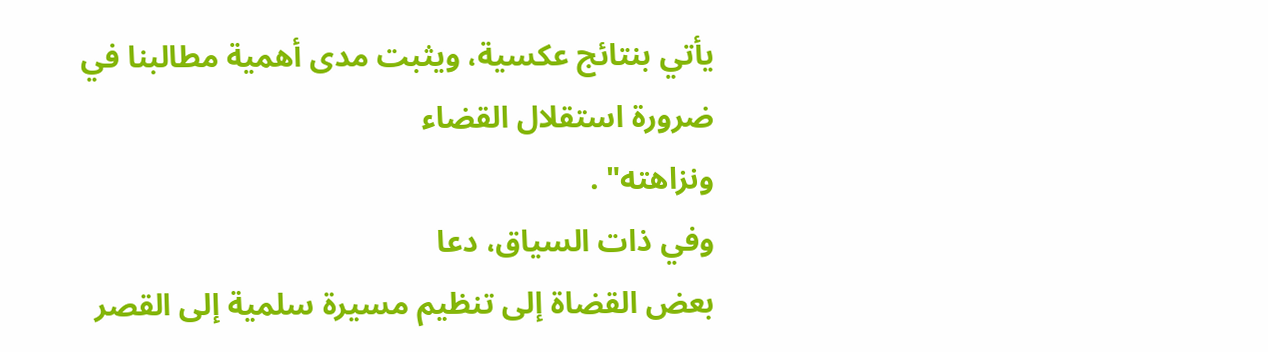يأتي بنتائج عكسية، ويثبت مدى أهمية مطالبنا في ضرورة استقلال القضاء
ونزاهته" .
وفي ذات السياق، دعا
بعض القضاة إلى تنظيم مسيرة سلمية إلى القصر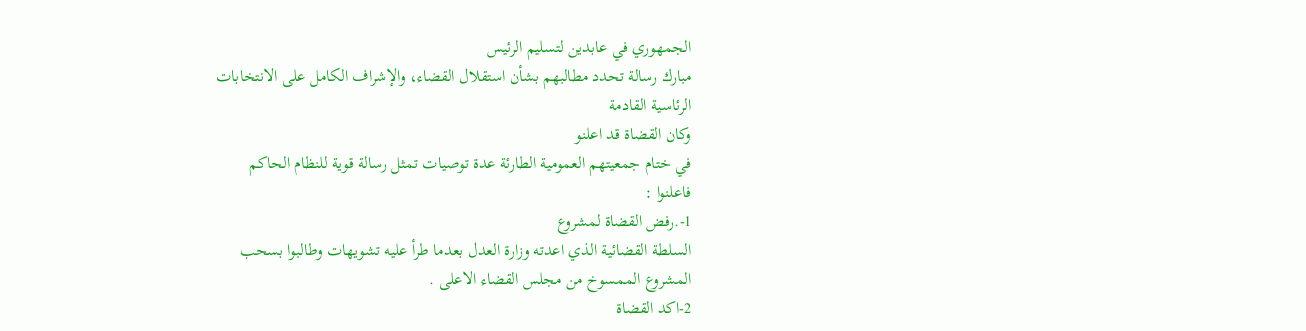الجمهوري في عابدين لتسليم الرئيس
مبارك رسالة تحدد مطالبهم بشأن استقلال القضاء، والإشراف الكامل على الانتخابات
الرئاسية القادمة
وكان القضاة قد اعلنو
في ختام جمعيتهم العمومية الطارئة عدة توصيات تمثل رسالة قوية للنظام الحاكم
فاعلنوا :
1-.رفض القضاة لمشروع
السلطة القضائية الذي اعدته وزارة العدل بعدما طرأ عليه تشويهات وطالبوا بسحب
المشروع الممسوخ من مجلس القضاء الاعلى .
2-اكد القضاة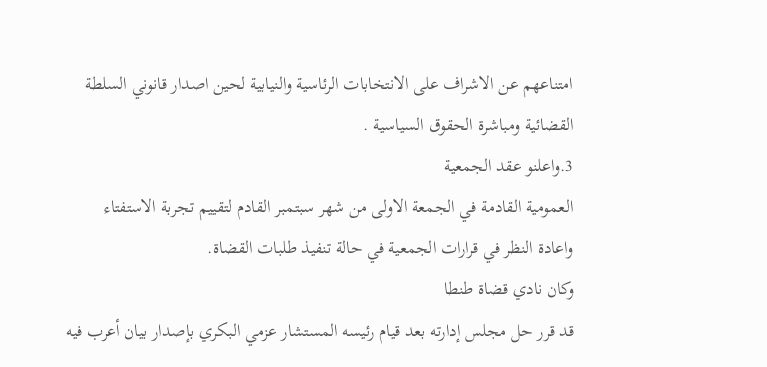امتناعهم عن الاشراف على الانتخابات الرئاسية والنيابية لحين اصدار قانوني السلطة
القضائية ومباشرة الحقوق السياسية .
3.واعلنو عقد الجمعية
العمومية القادمة في الجمعة الاولى من شهر سبتمبر القادم لتقييم تجربة الاستفتاء
واعادة النظر في قرارات الجمعية في حالة تنفيذ طلبات القضاة.
وكان نادي قضاة طنطا
قد قرر حل مجلس إدارته بعد قيام رئيسه المستشار عزمي البكري بإصدار بيان أعرب فيه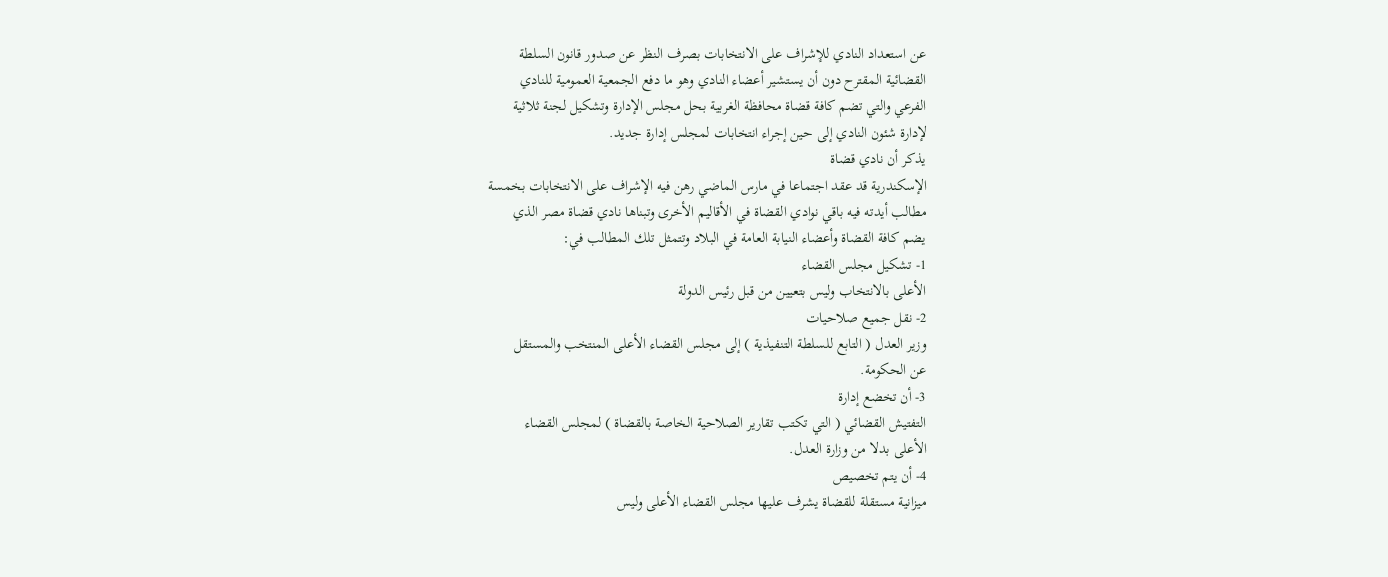عن استعداد النادي للإشراف على الانتخابات بصرف النظر عن صدور قانون السلطة
القضائية المقترح دون أن يستشير أعضاء النادي وهو ما دفع الجمعية العمومية للنادي
الفرعي والتي تضم كافة قضاة محافظة الغربية بحل مجلس الإدارة وتشكيل لجنة ثلاثية
لإدارة شئون النادي إلى حين إجراء انتخابات لمجلس إدارة جديد.
يذكر أن نادي قضاة
الإسكندرية قد عقد اجتماعا في مارس الماضي رهن فيه الإشراف على الانتخابات بخمسة
مطالب أيدته فيه باقي نوادي القضاة في الأقاليم الأخرى وتبناها نادي قضاة مصر الذي
يضم كافة القضاة وأعضاء النيابة العامة في البلاد وتتمثل تلك المطالب في:
1- تشكيل مجلس القضاء
الأعلى بالانتخاب وليس بتعيين من قبل رئيس الدولة
2- نقل جميع صلاحيات
وزير العدل ( التابع للسلطة التنفيذية ) إلى مجلس القضاء الأعلى المنتخب والمستقل
عن الحكومة.
3- أن تخضع إدارة
التفتيش القضائي ( التي تكتب تقارير الصلاحية الخاصة بالقضاة ) لمجلس القضاء
الأعلى بدلا من وزارة العدل.
4- أن يتم تخصيص
ميزانية مستقلة للقضاة يشرف عليها مجلس القضاء الأعلى وليس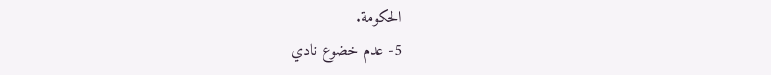الحكومة.
5- عدم خضوع نادي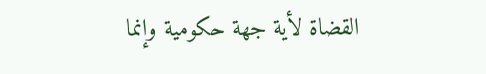القضاة لأية جهة حكومية وإنما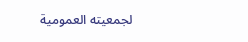لجمعيته العمومية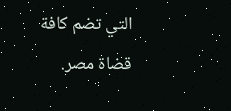التي تضم كافة قضاة مصر.